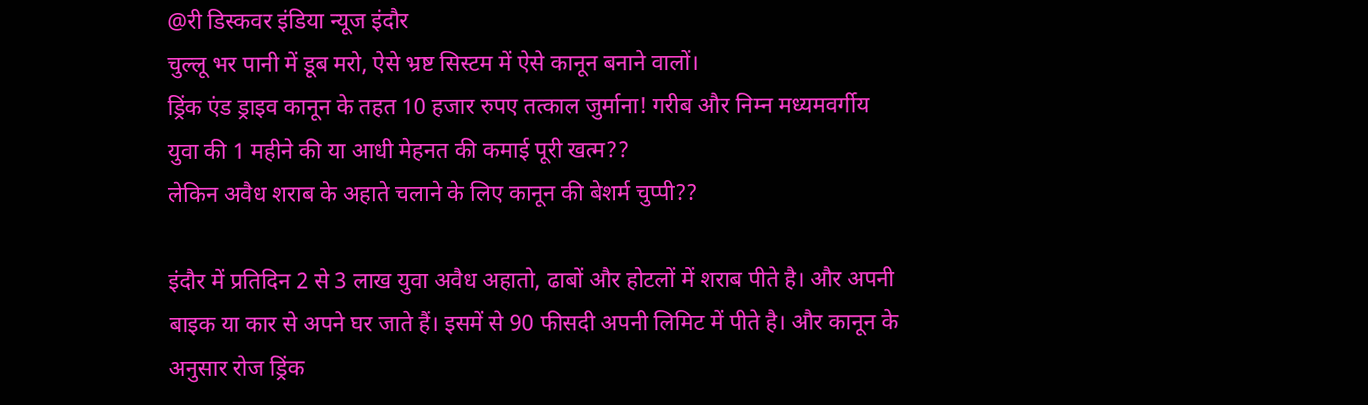@री डिस्कवर इंडिया न्यूज इंदौर
चुल्लू भर पानी में डूब मरो, ऐसे भ्रष्ट सिस्टम में ऐसे कानून बनाने वालों।
ड्रिंक एंड ड्राइव कानून के तहत 10 हजार रुपए तत्काल जुर्माना! गरीब और निम्न मध्यमवर्गीय युवा की 1 महीने की या आधी मेहनत की कमाई पूरी खत्म??
लेकिन अवैध शराब के अहाते चलाने के लिए कानून की बेशर्म चुप्पी??

इंदौर में प्रतिदिन 2 से 3 लाख युवा अवैध अहातो, ढाबों और होटलों में शराब पीते है। और अपनी बाइक या कार से अपने घर जाते हैं। इसमें से 90 फीसदी अपनी लिमिट में पीते है। और कानून के अनुसार रोज ड्रिंक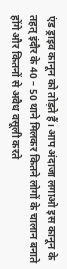एंड ड्राइव कानून को तोड़ते हैं। आप अंदाजा लगाओ इस कानून के तहत् इंदौर के 40 – 50 थाने मिलकर कितने लोगों के चालान बनाते होंगे और कितनों से अवैध वसूली करते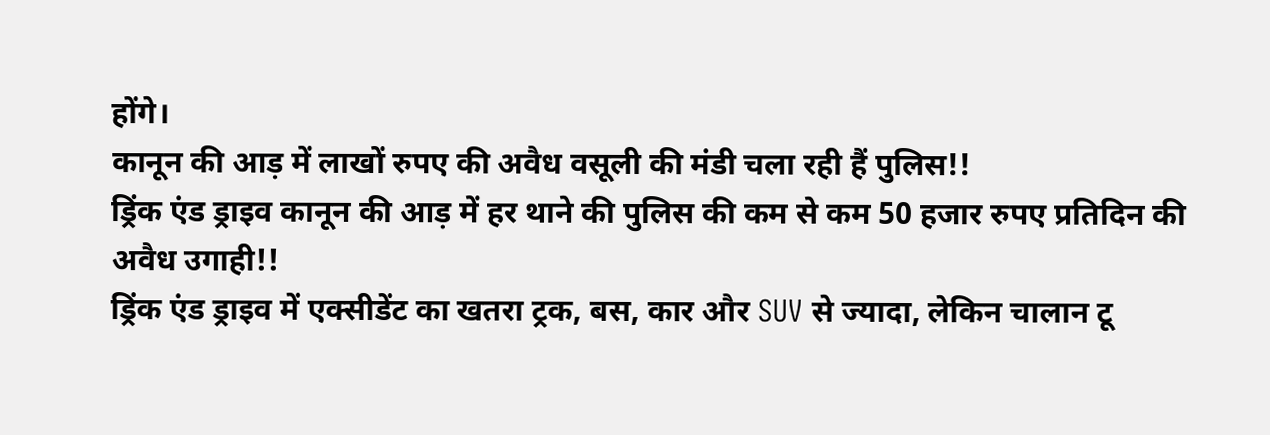होंगे।
कानून की आड़ में लाखों रुपए की अवैध वसूली की मंडी चला रही हैं पुलिस!!
ड्रिंक एंड ड्राइव कानून की आड़ में हर थाने की पुलिस की कम से कम 50 हजार रुपए प्रतिदिन की अवैध उगाही!!
ड्रिंक एंड ड्राइव में एक्सीडेंट का खतरा ट्रक, बस, कार और SUV से ज्यादा, लेकिन चालान टू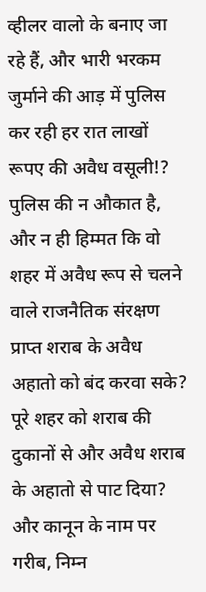व्हीलर वालो के बनाए जा रहे हैं, और भारी भरकम जुर्माने की आड़ में पुलिस कर रही हर रात लाखों रूपए की अवैध वसूली!?
पुलिस की न औकात है, और न ही हिम्मत कि वो शहर में अवैध रूप से चलने वाले राजनैतिक संरक्षण प्राप्त शराब के अवैध अहातो को बंद करवा सके?
पूरे शहर को शराब की दुकानों से और अवैध शराब के अहातो से पाट दिया? और कानून के नाम पर गरीब, निम्न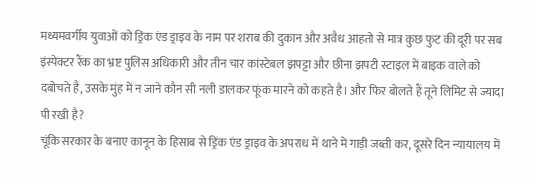मध्यमवर्गीय युवाओं को ड्रिंक एंड ड्राइव के नाम पर शराब की दुकान और अवैध आहतो से मात्र कुछ फुट की दूरी पर सब इंस्पेक्टर रैंक का भ्रष्ट पुलिस अधिकारी और तीन चार कांस्टेबल झपट्टा और छीना झपटी स्टाइल में बाइक वाले को दबोचते है, उसके मुंह में न जाने कौन सी नली डालकर फूंक मारने को कहते है। और फिर बोलते हैं तूने लिमिट से ज्यादा पी रखी है?
चूंकि सरकार के बनाए कानून के हिसाब से ड्रिंक एंड ड्राइव के अपराध में थाने में गाड़ी जब्ती कर, दूसरे दिन न्यायालय में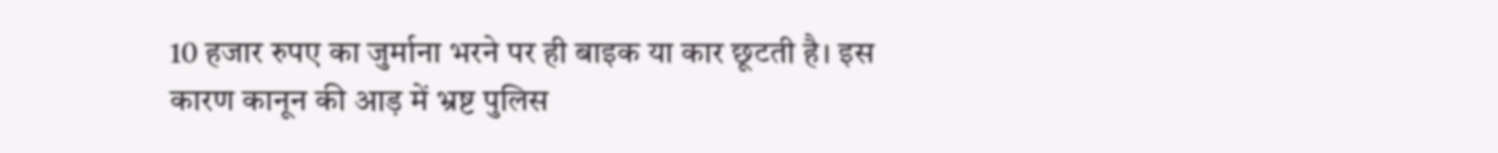10 हजार रुपए का जुर्माना भरने पर ही बाइक या कार छूटती है। इस कारण कानून की आड़ में भ्रष्ट पुलिस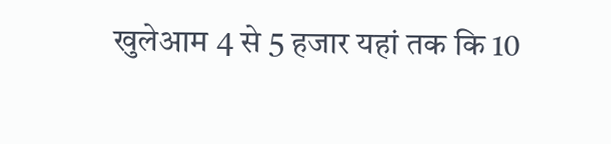खुलेआम 4 से 5 हजार यहां तक कि 10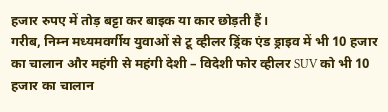हजार रुपए में तोड़ बट्टा कर बाइक या कार छोड़ती हैं।
गरीब, निम्न मध्यमवर्गीय युवाओं से टू व्हीलर ड्रिंक एंड ड्राइव में भी 10 हजार का चालान और महंगी से महंगी देशी – विदेशी फोर व्हीलर SUV को भी 10 हजार का चालान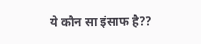ये कौन सा इंसाफ है??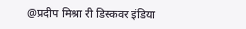@प्रदीप मिश्रा री डिस्कवर इंडिया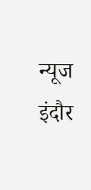न्यूज इंदौर